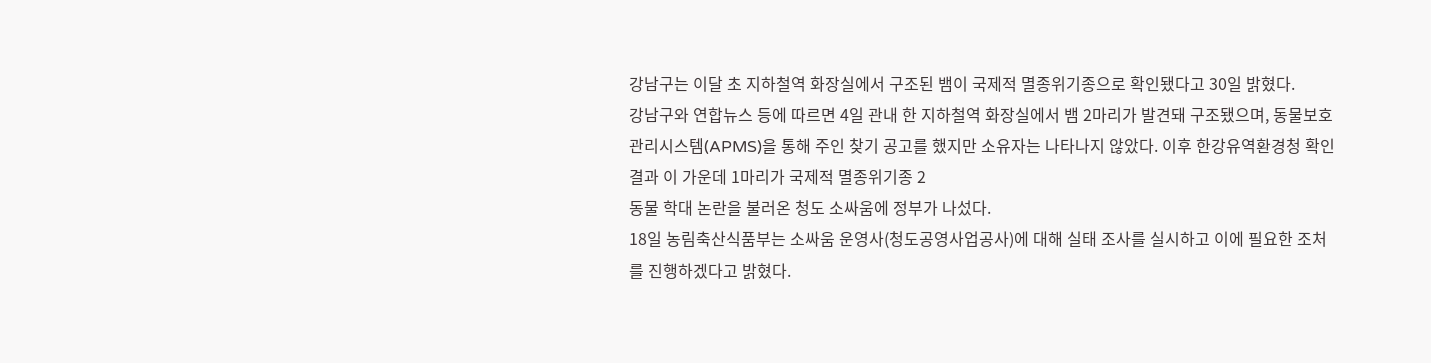강남구는 이달 초 지하철역 화장실에서 구조된 뱀이 국제적 멸종위기종으로 확인됐다고 30일 밝혔다.
강남구와 연합뉴스 등에 따르면 4일 관내 한 지하철역 화장실에서 뱀 2마리가 발견돼 구조됐으며, 동물보호관리시스템(APMS)을 통해 주인 찾기 공고를 했지만 소유자는 나타나지 않았다. 이후 한강유역환경청 확인 결과 이 가운데 1마리가 국제적 멸종위기종 2
동물 학대 논란을 불러온 청도 소싸움에 정부가 나섰다.
18일 농림축산식품부는 소싸움 운영사(청도공영사업공사)에 대해 실태 조사를 실시하고 이에 필요한 조처를 진행하겠다고 밝혔다.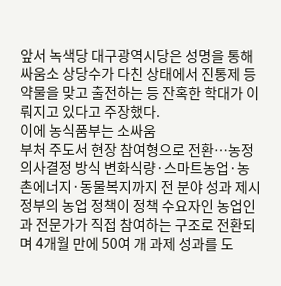앞서 녹색당 대구광역시당은 성명을 통해 싸움소 상당수가 다친 상태에서 진통제 등 약물을 맞고 출전하는 등 잔혹한 학대가 이뤄지고 있다고 주장했다.
이에 농식품부는 소싸움
부처 주도서 현장 참여형으로 전환…농정 의사결정 방식 변화식량·스마트농업·농촌에너지·동물복지까지 전 분야 성과 제시
정부의 농업 정책이 정책 수요자인 농업인과 전문가가 직접 참여하는 구조로 전환되며 4개월 만에 50여 개 과제 성과를 도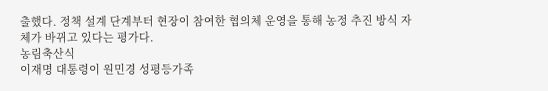출했다. 정책 설계 단계부터 현장이 참여한 협의체 운영을 통해 농정 추진 방식 자체가 바뀌고 있다는 평가다.
농림축산식
이재명 대통령이 원민경 성평등가족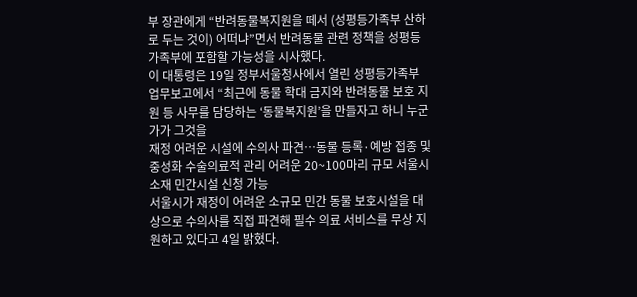부 장관에게 “반려동물복지원을 떼서 (성평등가족부 산하로 두는 것이) 어떠냐”면서 반려동물 관련 정책을 성평등가족부에 포함할 가능성을 시사했다.
이 대통령은 19일 정부서울청사에서 열린 성평등가족부 업무보고에서 “최근에 동물 학대 금지와 반려동물 보호 지원 등 사무를 담당하는 ‘동물복지원’을 만들자고 하니 누군가가 그것을
재정 어려운 시설에 수의사 파견⋯동물 등록·예방 접종 및 중성화 수술의료적 관리 어려운 20~100마리 규모 서울시 소재 민간시설 신청 가능
서울시가 재정이 어려운 소규모 민간 동물 보호시설을 대상으로 수의사를 직접 파견해 필수 의료 서비스를 무상 지원하고 있다고 4일 밝혔다.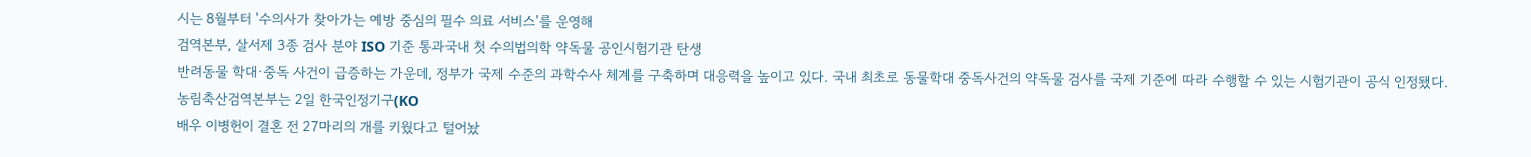시는 8월부터 '수의사가 찾아가는 예방 중심의 필수 의료 서비스'를 운영해
검역본부, 살서제 3종 검사 분야 ISO 기준 통과국내 첫 수의법의학 약독물 공인시험기관 탄생
반려동물 학대·중독 사건이 급증하는 가운데, 정부가 국제 수준의 과학수사 체계를 구축하며 대응력을 높이고 있다. 국내 최초로 동물학대 중독사건의 약독물 검사를 국제 기준에 따라 수행할 수 있는 시험기관이 공식 인정됐다.
농림축산검역본부는 2일 한국인정기구(KO
배우 이병헌이 결혼 전 27마리의 개를 키웠다고 털어놨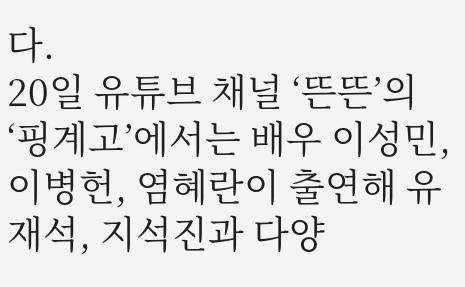다.
20일 유튜브 채널 ‘뜬뜬’의 ‘핑계고’에서는 배우 이성민, 이병헌, 염혜란이 출연해 유재석, 지석진과 다양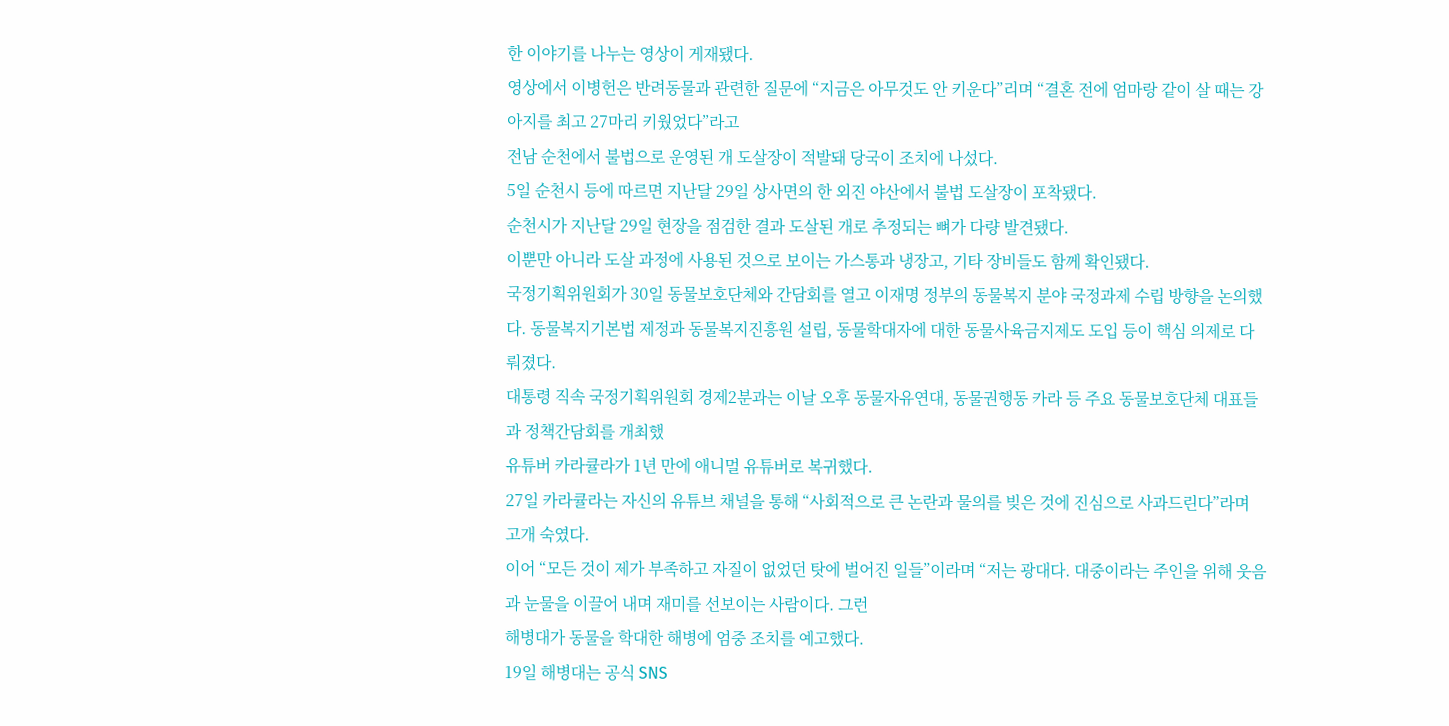한 이야기를 나누는 영상이 게재됐다.
영상에서 이병헌은 반려동물과 관련한 질문에 “지금은 아무것도 안 키운다”리며 “결혼 전에 엄마랑 같이 살 때는 강아지를 최고 27마리 키웠었다”라고
전남 순천에서 불법으로 운영된 개 도살장이 적발돼 당국이 조치에 나섰다.
5일 순천시 등에 따르면 지난달 29일 상사면의 한 외진 야산에서 불법 도살장이 포착됐다.
순천시가 지난달 29일 현장을 점검한 결과 도살된 개로 추정되는 뼈가 다량 발견됐다.
이뿐만 아니라 도살 과정에 사용된 것으로 보이는 가스통과 냉장고, 기타 장비들도 함께 확인됐다.
국정기획위원회가 30일 동물보호단체와 간담회를 열고 이재명 정부의 동물복지 분야 국정과제 수립 방향을 논의했다. 동물복지기본법 제정과 동물복지진흥원 설립, 동물학대자에 대한 동물사육금지제도 도입 등이 핵심 의제로 다뤄졌다.
대통령 직속 국정기획위원회 경제2분과는 이날 오후 동물자유연대, 동물권행동 카라 등 주요 동물보호단체 대표들과 정책간담회를 개최했
유튜버 카라큘라가 1년 만에 애니멀 유튜버로 복귀했다.
27일 카라큘라는 자신의 유튜브 채널을 통해 “사회적으로 큰 논란과 물의를 빚은 것에 진심으로 사과드린다”라며 고개 숙였다.
이어 “모든 것이 제가 부족하고 자질이 없었던 탓에 벌어진 일들”이라며 “저는 광대다. 대중이라는 주인을 위해 웃음과 눈물을 이끌어 내며 재미를 선보이는 사람이다. 그런
해병대가 동물을 학대한 해병에 엄중 조치를 예고했다.
19일 해병대는 공식 SNS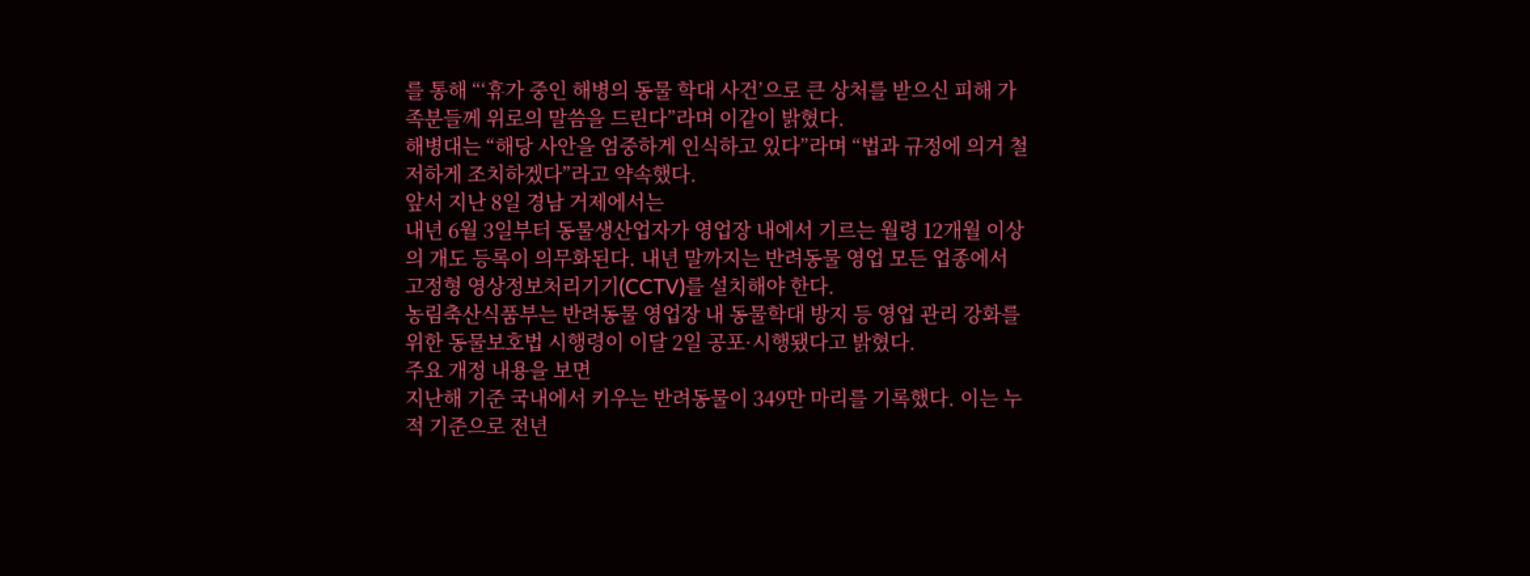를 통해 “‘휴가 중인 해병의 동물 학대 사건’으로 큰 상처를 받으신 피해 가족분들께 위로의 말씀을 드린다”라며 이같이 밝혔다.
해병대는 “해당 사안을 엄중하게 인식하고 있다”라며 “법과 규정에 의거 철저하게 조치하겠다”라고 약속했다.
앞서 지난 8일 경남 거제에서는
내년 6월 3일부터 동물생산업자가 영업장 내에서 기르는 월령 12개월 이상의 개도 등록이 의무화된다. 내년 말까지는 반려동물 영업 모든 업종에서 고정형 영상정보처리기기(CCTV)를 설치해야 한다.
농림축산식품부는 반려동물 영업장 내 동물학대 방지 등 영업 관리 강화를 위한 동물보호법 시행령이 이달 2일 공포·시행됐다고 밝혔다.
주요 개정 내용을 보면
지난해 기준 국내에서 키우는 반려동물이 349만 마리를 기록했다. 이는 누적 기준으로 전년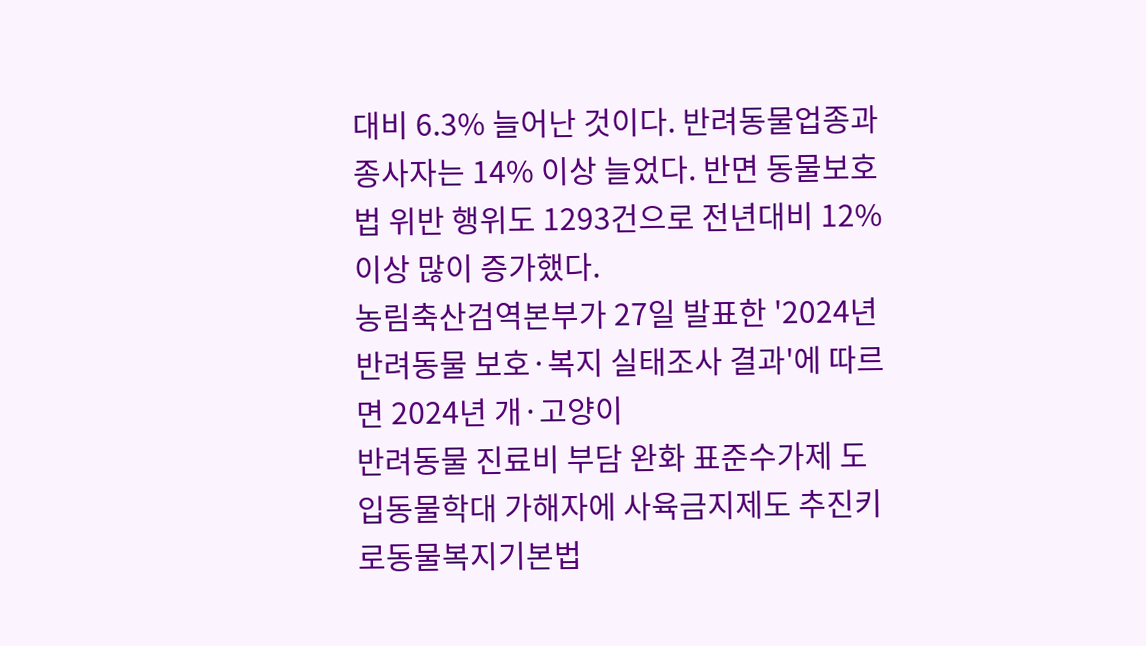대비 6.3% 늘어난 것이다. 반려동물업종과 종사자는 14% 이상 늘었다. 반면 동물보호법 위반 행위도 1293건으로 전년대비 12% 이상 많이 증가했다.
농림축산검역본부가 27일 발표한 '2024년 반려동물 보호·복지 실태조사 결과'에 따르면 2024년 개·고양이
반려동물 진료비 부담 완화 표준수가제 도입동물학대 가해자에 사육금지제도 추진키로동물복지기본법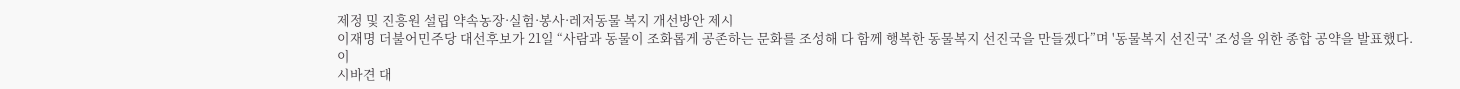제정 및 진흥원 설립 약속농장·실험·봉사·레저동물 복지 개선방안 제시
이재명 더불어민주당 대선후보가 21일 “사람과 동물이 조화롭게 공존하는 문화를 조성해 다 함께 행복한 동물복지 선진국을 만들겠다”며 '동물복지 선진국' 조성을 위한 종합 공약을 발표했다.
이
시바견 대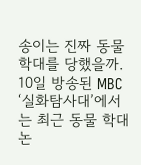송이는 진짜 동물 학대를 당했을까.
10일 방송된 MBC ‘실화탐사대’에서는 최근 동물 학대 논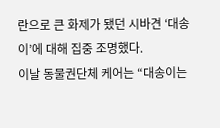란으로 큰 화제가 됐던 시바견 ‘대송이’에 대해 집중 조명했다.
이날 동물권단체 케어는 “대송이는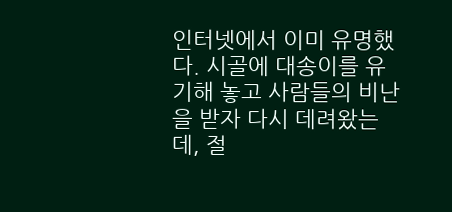인터넷에서 이미 유명했다. 시골에 대송이를 유기해 놓고 사람들의 비난을 받자 다시 데려왔는데, 절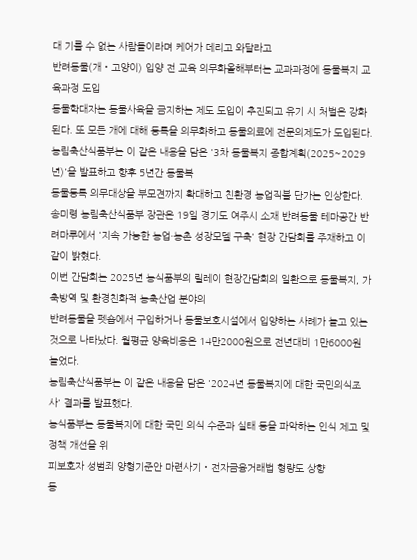대 기를 수 없는 사람들이라며 케어가 데리고 와달라고
반려동물(개‧고양이) 입양 전 교육 의무화올해부터는 교과과정에 동물복지 교육과정 도입
동물학대자는 동물사육을 금지하는 제도 도입이 추진되고 유기 시 처벌은 강화된다. 또 모든 개에 대해 등록을 의무화하고 동물의료에 전문의제도가 도입된다.
농림축산식품부는 이 같은 내용을 담은 '3차 동물복지 종합계획(2025~2029년)'을 발표하고 향후 5년간 동물복
동물등록 의무대상을 부모견까지 확대하고 친환경 농업직불 단가는 인상한다.
송미령 농림축산식품부 장관은 19일 경기도 여주시 소재 반려동물 테마공간 반려마루에서 '지속 가능한 농업·농촌 성장모델 구축' 현장 간담회를 주재하고 이같이 밝혔다.
이번 간담회는 2025년 농식품부의 릴레이 현장간담회의 일환으로 동물복지, 가축방역 및 환경친화적 농축산업 분야의
반려동물을 펫숍에서 구입하거나 동물보호시설에서 입양하는 사례가 늘고 있는 것으로 나타났다. 월평균 양육비용은 14만2000원으로 전년대비 1만6000원 늘었다.
농림축산식품부는 이 같은 내용을 담은 '2024년 동물복지에 대한 국민의식조사' 결과를 발표했다.
농식품부는 동물복지에 대한 국민 의식 수준과 실태 등을 파악하는 인식 제고 및 정책 개선을 위
피보호자 성범죄 양형기준안 마련사기‧전자금융거래법 형량도 상향
동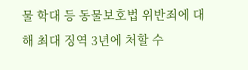물 학대 등 동물보호법 위반죄에 대해 최대 징역 3년에 처할 수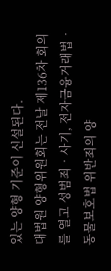있는 양형 기준이 신설된다.
대법원 양형위원회는 전날 제136차 회의를 열고 성범죄‧사기, 전자금융거래법‧동물보호법 위반죄의 양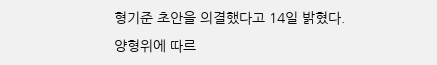형기준 초안을 의결했다고 14일 밝혔다.
양형위에 따르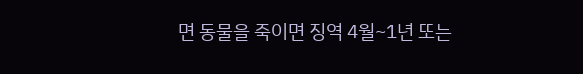면 동물을 죽이면 징역 4월~1년 또는